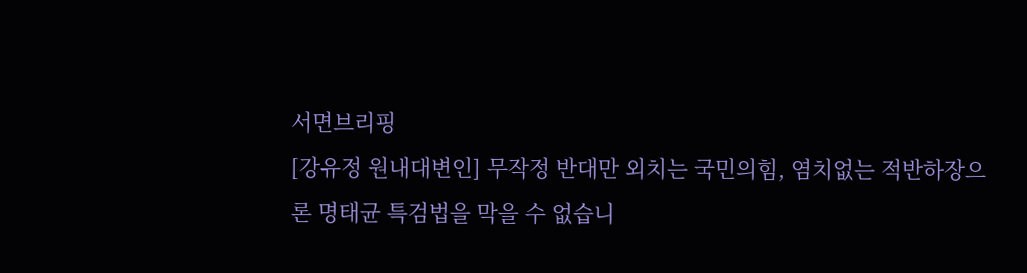서면브리핑
[강유정 원내대변인] 무작정 반대만 외치는 국민의힘, 염치없는 적반하장으론 명태균 특검법을 막을 수 없습니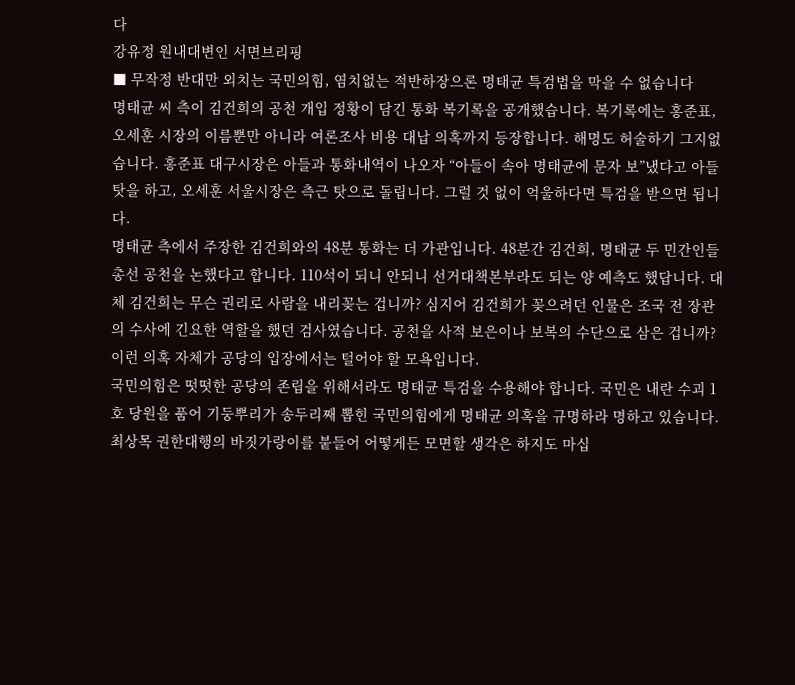다
강유정 원내대변인 서면브리핑
■ 무작정 반대만 외치는 국민의힘, 염치없는 적반하장으론 명태균 특검법을 막을 수 없습니다
명태균 씨 측이 김건희의 공천 개입 정황이 담긴 통화 복기록을 공개했습니다. 복기록에는 홍준표, 오세훈 시장의 이름뿐만 아니라 여론조사 비용 대납 의혹까지 등장합니다. 해명도 허술하기 그지없습니다. 홍준표 대구시장은 아들과 통화내역이 나오자 “아들이 속아 명태균에 문자 보”냈다고 아들 탓을 하고, 오세훈 서울시장은 측근 탓으로 돌립니다. 그럴 것 없이 억울하다면 특검을 받으면 됩니다.
명태균 측에서 주장한 김건희와의 48분 통화는 더 가관입니다. 48분간 김건희, 명태균 두 민간인들 총선 공천을 논했다고 합니다. 110석이 되니 안되니 선거대책본부라도 되는 양 예측도 했답니다. 대체 김건희는 무슨 권리로 사람을 내리꽂는 겁니까? 심지어 김건희가 꽂으려던 인물은 조국 전 장관의 수사에 긴요한 역할을 했던 검사였습니다. 공천을 사적 보은이나 보복의 수단으로 삼은 겁니까? 이런 의혹 자체가 공당의 입장에서는 털어야 할 모욕입니다.
국민의힘은 떳떳한 공당의 존립을 위해서라도 명태균 특검을 수용해야 합니다. 국민은 내란 수괴 1호 당원을 품어 기둥뿌리가 송두리째 뽑힌 국민의힘에게 명태균 의혹을 규명하라 명하고 있습니다. 최상목 권한대행의 바짓가랑이를 붙들어 어떻게든 모면할 생각은 하지도 마십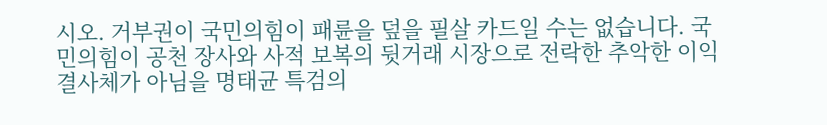시오. 거부권이 국민의힘이 패륜을 덮을 필살 카드일 수는 없습니다. 국민의힘이 공천 장사와 사적 보복의 뒷거래 시장으로 전락한 추악한 이익결사체가 아님을 명태균 특검의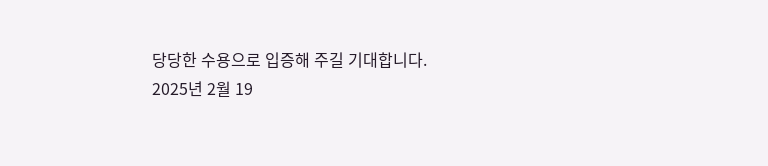당당한 수용으로 입증해 주길 기대합니다.
2025년 2월 19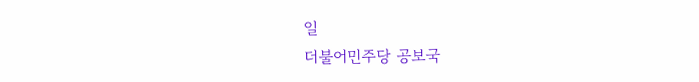일
더불어민주당 공보국